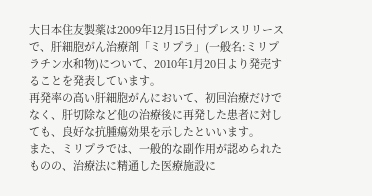大日本住友製薬は2009年12月15日付プレスリリースで、肝細胞がん治療剤「ミリプラ」(一般名:ミリプラチン水和物)について、2010年1月20日より発売することを発表しています。
再発率の高い肝細胞がんにおいて、初回治療だけでなく、肝切除など他の治療後に再発した患者に対しても、良好な抗腫瘍効果を示したといいます。
また、ミリプラでは、一般的な副作用が認められたものの、治療法に精通した医療施設に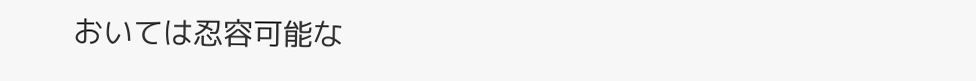おいては忍容可能な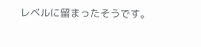レベルに留まったそうです。